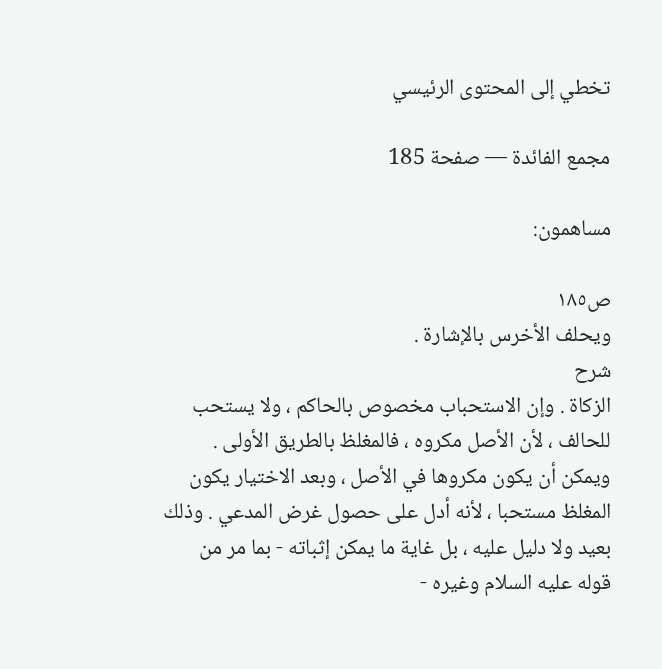تخطي إلى المحتوى الرئيسي

مجمع الفائدة — صفحة 185

مساهمون:

ص١٨٥
ويحلف الأخرس بالإشارة .
شرح
الزكاة . وإن الاستحباب مخصوص بالحاكم ، ولا يستحب للحالف ، لأن الأصل مكروه ، فالمغلظ بالطريق الأولى . ويمكن أن يكون مكروها في الأصل ، وبعد الاختيار يكون المغلظ مستحبا ، لأنه أدل على حصول غرض المدعي . وذلك بعيد ولا دليل عليه ، بل غاية ما يمكن إثباته - بما مر من قوله عليه السلام وغيره -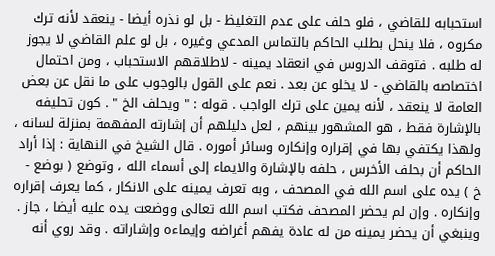استحبابه للقاضي ، فلو حلف على عدم التغليظ - بل لو نذره أيضا - ينعقد لأنه ترك مكروه ، فلا ينحل بطلب الحاكم بالتماس المدعي وغيره ، بل لو علم القاضي لا يجوز له طلبه . فتوقف الدروس في انعقاد يمينه - لاطلاقهم الاستحباب ، ومن احتمال اختصاصه بالقاضي - لا يخلو عن بعد . نعم على القول بالوجوب على ما نقل عن بعض العامة لا ينعقد ، لأنه يمين على ترك الواجب . قوله : " ويحلف الخ " . كون تحليفه بالإشارة فقط ، هو المشهور بينهم ، لعل دليلهم أن إشارته المفهمة بمنزلة لسانه ، ولهذا يكتفي بها في إقراره وإنكاره وسائر أموره . قال الشيخ في النهاية : إذا أراد الحاكم أن بحلف الأخرس ، حلفه بالإشارة والايماء إلى أسماء الله ، وتوضع ( بوضع - خ ) يده على اسم الله في المصحف ، وبه تعرف يمينه على الانكار ، كما يعرف إقراره وإنكاره . وإن لم يحضر المصحف فكتب اسم الله تعالى ووضعت يده عليه أيضا ، جاز . وينبغي أن يحضر يمينه من له عادة يفهم أغراضه وإيماءه وإشاراته . وقد روي أنه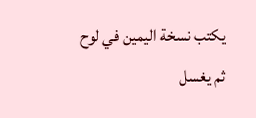يكتب نسخة اليمين في لوح ثم يغسل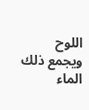اللوح ويجمع ذلك الماء